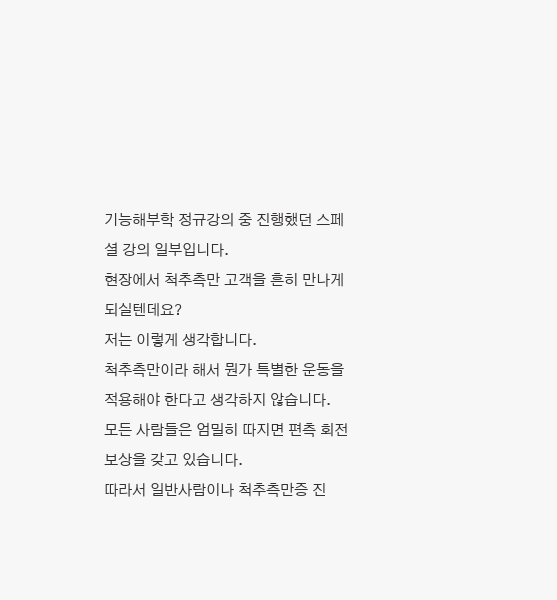기능해부학 정규강의 중 진행했던 스페셜 강의 일부입니다.
현장에서 척추측만 고객을 흔히 만나게 되실텐데요?
저는 이렇게 생각합니다.
척추측만이라 해서 뭔가 특별한 운동을 적용해야 한다고 생각하지 않습니다.
모든 사람들은 엄밀히 따지면 편측 회전보상을 갖고 있습니다.
따라서 일반사람이나 척추측만증 진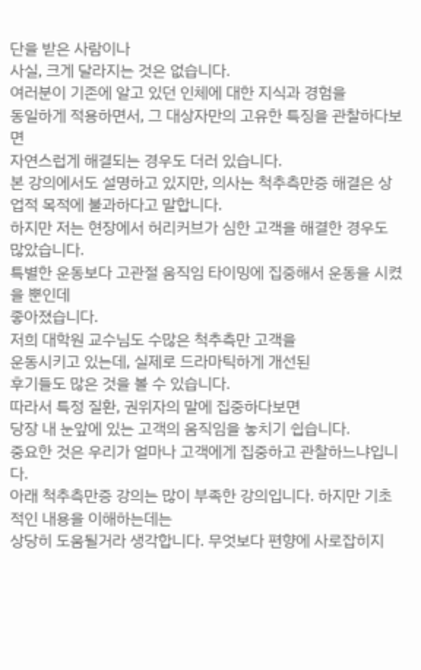단을 받은 사람이나
사실, 크게 달라지는 것은 없습니다.
여러분이 기존에 알고 있던 인체에 대한 지식과 경험을
동일하게 적용하면서, 그 대상자만의 고유한 특징을 관찰하다보면
자연스럽게 해결되는 경우도 더러 있습니다.
본 강의에서도 설명하고 있지만, 의사는 척추측만증 해결은 상업적 목적에 불과하다고 말합니다.
하지만 저는 현장에서 허리커브가 심한 고객을 해결한 경우도 많았습니다.
특별한 운동보다 고관절 움직임 타이밍에 집중해서 운동을 시켰을 뿐인데
좋아졌습니다.
저희 대학원 교수님도 수많은 척추측만 고객을
운동시키고 있는데, 실제로 드라마틱하게 개선된
후기들도 많은 것을 볼 수 있습니다.
따라서 특정 질환, 권위자의 말에 집중하다보면
당장 내 눈앞에 있는 고객의 움직임을 놓치기 쉽습니다.
중요한 것은 우리가 얼마나 고객에게 집중하고 관찰하느냐입니다.
아래 척추측만증 강의는 많이 부족한 강의입니다. 하지만 기초적인 내용을 이해하는데는
상당히 도움될거라 생각합니다. 무엇보다 편향에 사로잡히지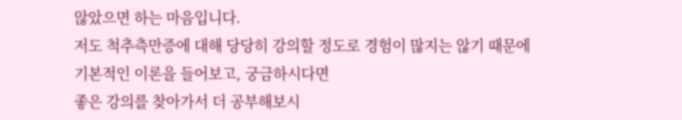않았으면 하는 마음입니다.
저도 척추측만증에 대해 당당히 강의할 정도로 경험이 많지는 않기 때문에
기본적인 이론을 들어보고, 궁금하시다면
좋은 강의를 찾아가서 더 공부해보시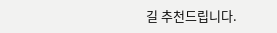길 추천드립니다.